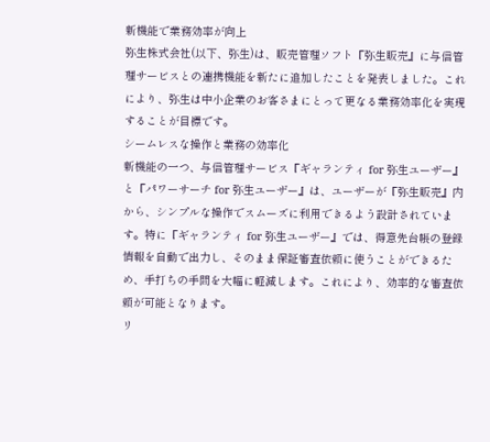新機能で業務効率が向上
弥生株式会社(以下、弥生)は、販売管理ソフト『弥生販売』に与信管理サービスとの連携機能を新たに追加したことを発表しました。これにより、弥生は中小企業のお客さまにとって更なる業務効率化を実現することが目標です。
シームレスな操作と業務の効率化
新機能の一つ、与信管理サービス『ギャランティ for 弥生ユーザー』と『パワーサーチ for 弥生ユーザー』は、ユーザーが『弥生販売』内から、シンプルな操作でスムーズに利用できるよう設計されています。特に『ギャランティ for 弥生ユーザー』では、得意先台帳の登録情報を自動で出力し、そのまま保証審査依頼に使うことができるため、手打ちの手間を大幅に軽減します。これにより、効率的な審査依頼が可能となります。
リ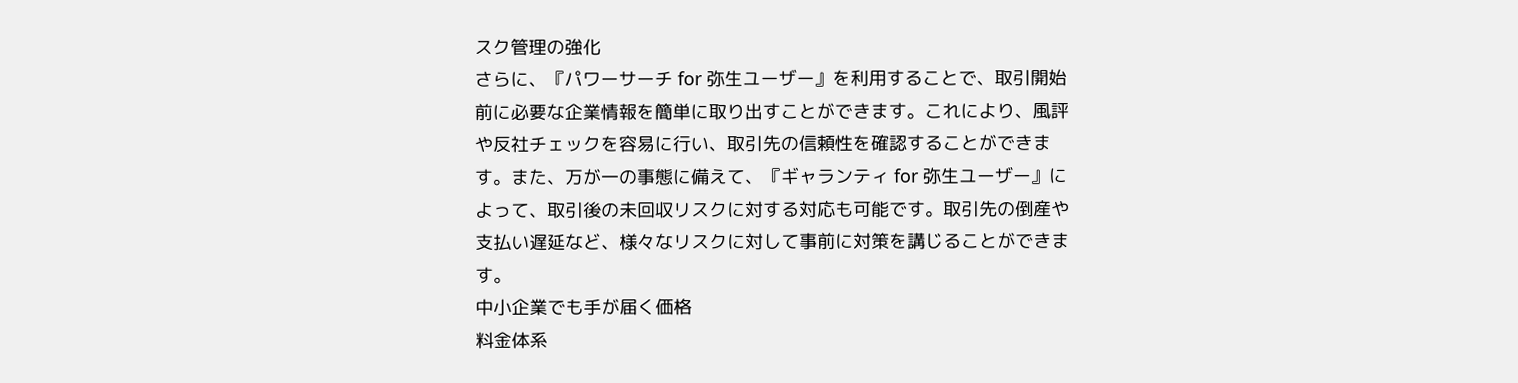スク管理の強化
さらに、『パワーサーチ for 弥生ユーザー』を利用することで、取引開始前に必要な企業情報を簡単に取り出すことができます。これにより、風評や反社チェックを容易に行い、取引先の信頼性を確認することができます。また、万が一の事態に備えて、『ギャランティ for 弥生ユーザー』によって、取引後の未回収リスクに対する対応も可能です。取引先の倒産や支払い遅延など、様々なリスクに対して事前に対策を講じることができます。
中小企業でも手が届く価格
料金体系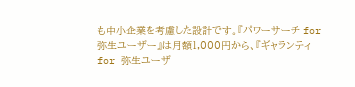も中小企業を考慮した設計です。『パワーサーチ for 弥生ユーザー』は月額1,000円から、『ギャランティ for 弥生ユーザ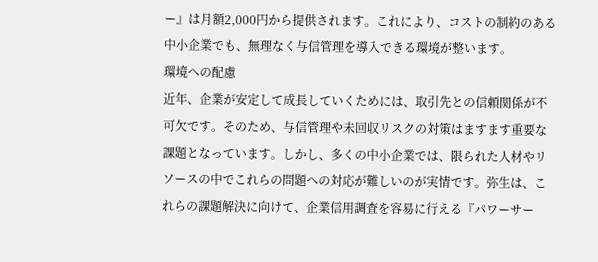ー』は月額2,000円から提供されます。これにより、コストの制約のある中小企業でも、無理なく与信管理を導入できる環境が整います。
環境への配慮
近年、企業が安定して成長していくためには、取引先との信頼関係が不可欠です。そのため、与信管理や未回収リスクの対策はますます重要な課題となっています。しかし、多くの中小企業では、限られた人材やリソースの中でこれらの問題への対応が難しいのが実情です。弥生は、これらの課題解決に向けて、企業信用調査を容易に行える『パワーサー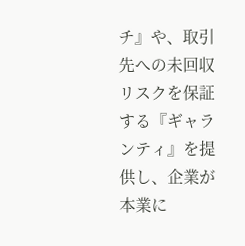チ』や、取引先への未回収リスクを保証する『ギャランティ』を提供し、企業が本業に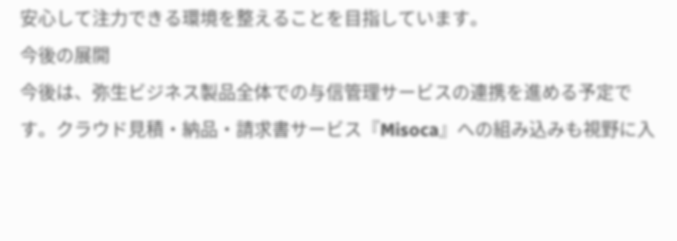安心して注力できる環境を整えることを目指しています。
今後の展開
今後は、弥生ビジネス製品全体での与信管理サービスの連携を進める予定です。クラウド見積・納品・請求書サービス『Misoca』への組み込みも視野に入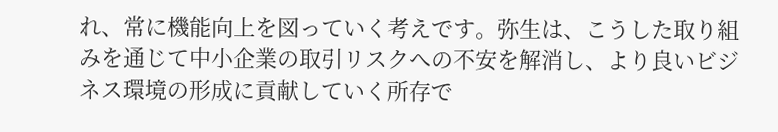れ、常に機能向上を図っていく考えです。弥生は、こうした取り組みを通じて中小企業の取引リスクへの不安を解消し、より良いビジネス環境の形成に貢献していく所存で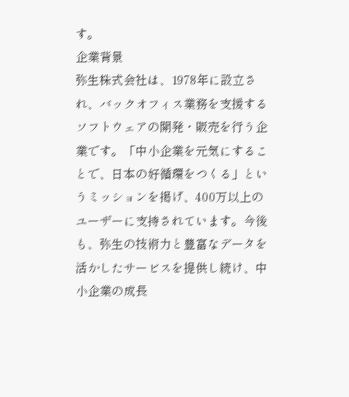す。
企業背景
弥生株式会社は、1978年に設立され、バックオフィス業務を支援するソフトウェアの開発・販売を行う企業です。「中小企業を元気にすることで、日本の好循環をつくる」というミッションを掲げ、400万以上のユーザーに支持されています。今後も、弥生の技術力と豊富なデータを活かしたサービスを提供し続け、中小企業の成長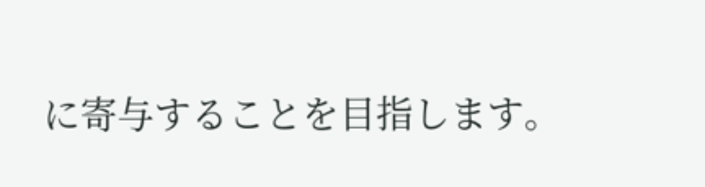に寄与することを目指します。